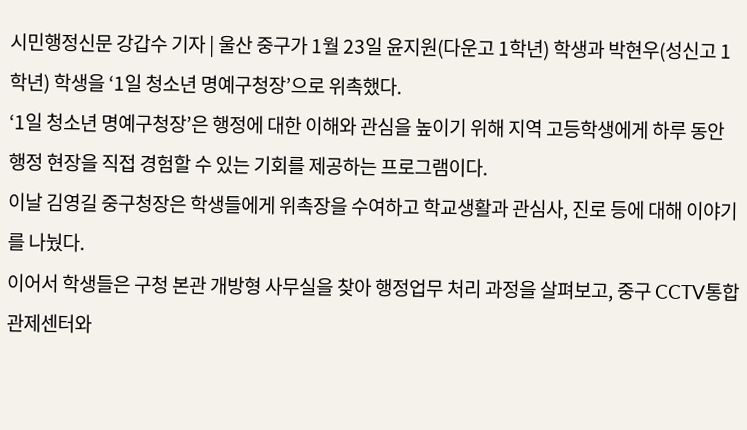시민행정신문 강갑수 기자 | 울산 중구가 1월 23일 윤지원(다운고 1학년) 학생과 박현우(성신고 1학년) 학생을 ‘1일 청소년 명예구청장’으로 위촉했다.
‘1일 청소년 명예구청장’은 행정에 대한 이해와 관심을 높이기 위해 지역 고등학생에게 하루 동안 행정 현장을 직접 경험할 수 있는 기회를 제공하는 프로그램이다.
이날 김영길 중구청장은 학생들에게 위촉장을 수여하고 학교생활과 관심사, 진로 등에 대해 이야기를 나눴다.
이어서 학생들은 구청 본관 개방형 사무실을 찾아 행정업무 처리 과정을 살펴보고, 중구 CCTV통합관제센터와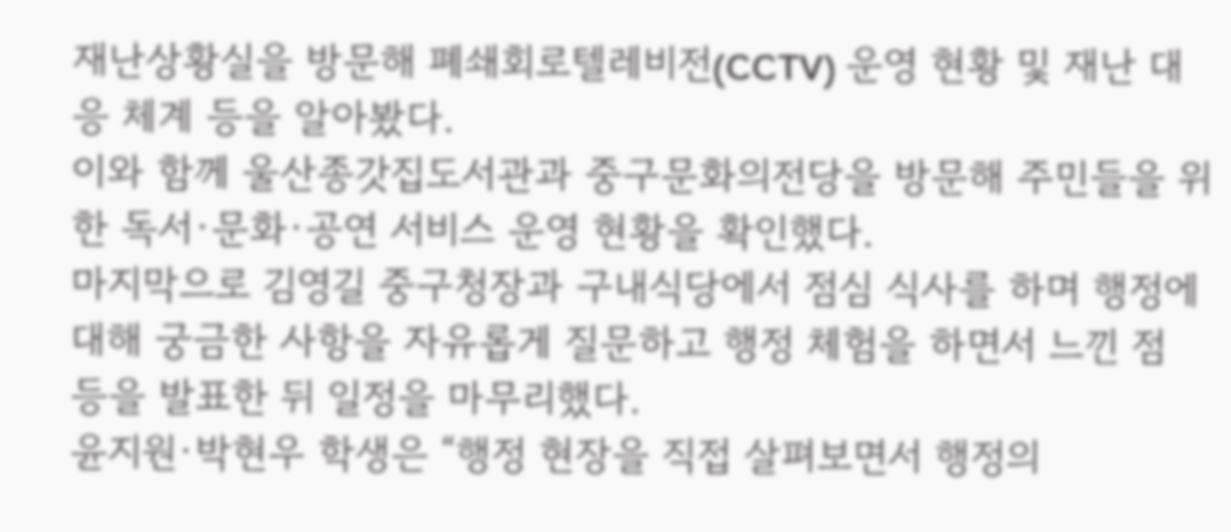재난상황실을 방문해 폐쇄회로텔레비전(CCTV) 운영 현황 및 재난 대응 체계 등을 알아봤다.
이와 함께 울산종갓집도서관과 중구문화의전당을 방문해 주민들을 위한 독서·문화·공연 서비스 운영 현황을 확인했다.
마지막으로 김영길 중구청장과 구내식당에서 점심 식사를 하며 행정에 대해 궁금한 사항을 자유롭게 질문하고 행정 체험을 하면서 느낀 점 등을 발표한 뒤 일정을 마무리했다.
윤지원·박현우 학생은 “행정 현장을 직접 살펴보면서 행정의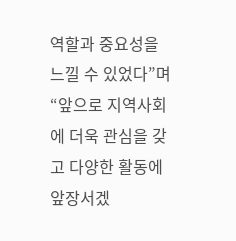역할과 중요성을 느낄 수 있었다”며 “앞으로 지역사회에 더욱 관심을 갖고 다양한 활동에 앞장서겠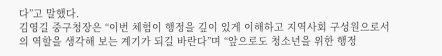다”고 말했다.
김영길 중구청장은 “이번 체험이 행정을 깊이 있게 이해하고 지역사회 구성원으로서의 역할을 생각해 보는 계기가 되길 바란다”며 “앞으로도 청소년을 위한 행정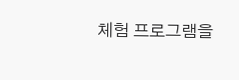체험 프로그램을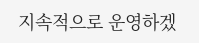지속적으로 운영하겠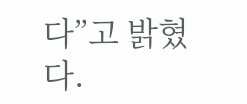다”고 밝혔다.